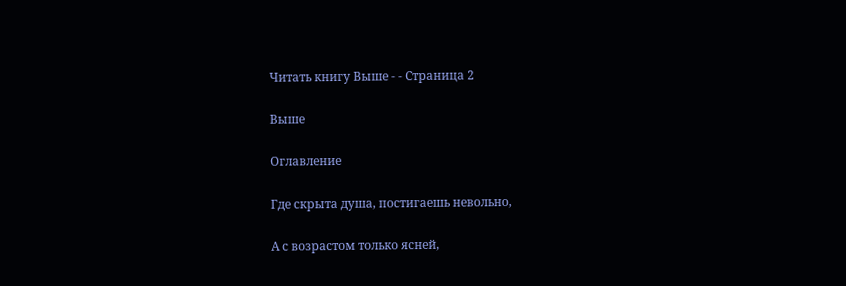Читать книгу Выше - - Страница 2

Выше

Оглавление

Где скрыта душа, постигаешь невольно,

А с возрастом только ясней,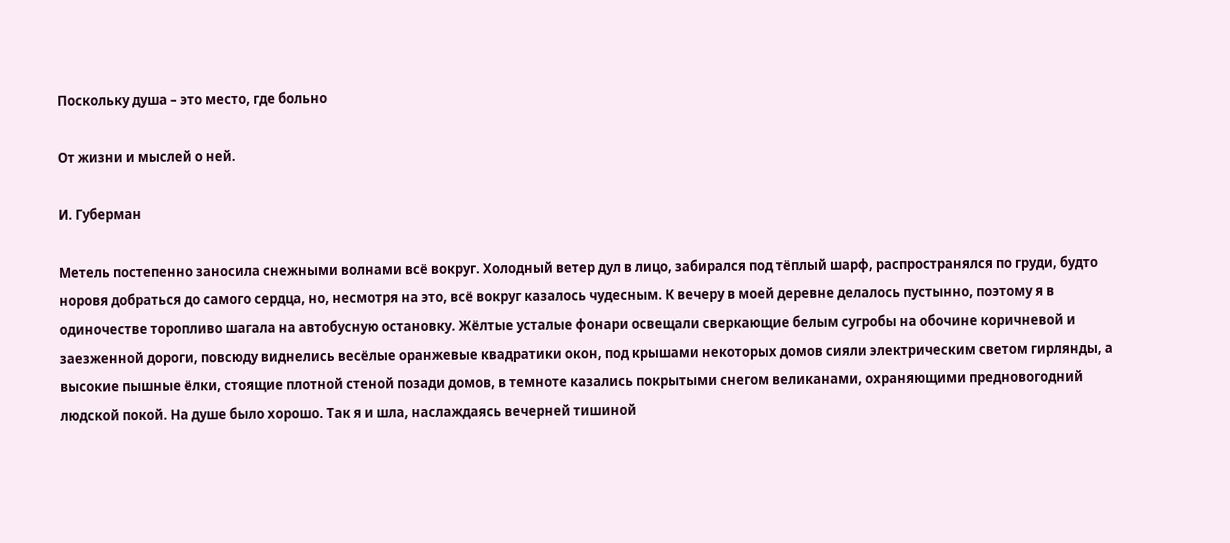Поскольку душа – это место, где больно

От жизни и мыслей о ней.

И. Губерман

Метель постепенно заносила снежными волнами всё вокруг. Холодный ветер дул в лицо, забирался под тёплый шарф, распространялся по груди, будто норовя добраться до самого сердца, но, несмотря на это, всё вокруг казалось чудесным. К вечеру в моей деревне делалось пустынно, поэтому я в одиночестве торопливо шагала на автобусную остановку. Жёлтые усталые фонари освещали сверкающие белым сугробы на обочине коричневой и заезженной дороги, повсюду виднелись весёлые оранжевые квадратики окон, под крышами некоторых домов сияли электрическим светом гирлянды, а высокие пышные ёлки, стоящие плотной стеной позади домов, в темноте казались покрытыми снегом великанами, охраняющими предновогодний людской покой. На душе было хорошо. Так я и шла, наслаждаясь вечерней тишиной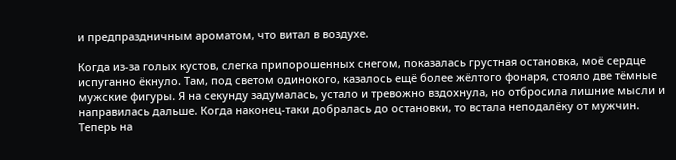и предпраздничным ароматом, что витал в воздухе.

Когда из-за голых кустов, слегка припорошенных снегом, показалась грустная остановка, моё сердце испуганно ёкнуло. Там, под светом одинокого, казалось ещё более жёлтого фонаря, стояло две тёмные мужские фигуры. Я на секунду задумалась, устало и тревожно вздохнула, но отбросила лишние мысли и направилась дальше. Когда наконец-таки добралась до остановки, то встала неподалёку от мужчин. Теперь на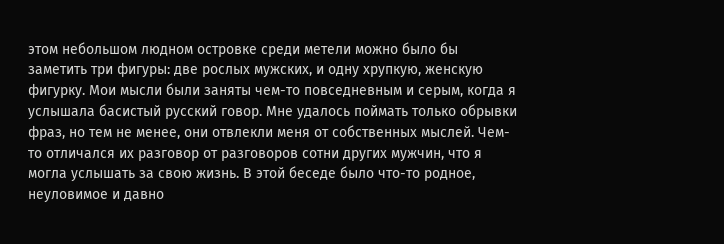этом небольшом людном островке среди метели можно было бы заметить три фигуры: две рослых мужских, и одну хрупкую, женскую фигурку. Мои мысли были заняты чем-то повседневным и серым, когда я услышала басистый русский говор. Мне удалось поймать только обрывки фраз, но тем не менее, они отвлекли меня от собственных мыслей. Чем-то отличался их разговор от разговоров сотни других мужчин, что я могла услышать за свою жизнь. В этой беседе было что-то родное, неуловимое и давно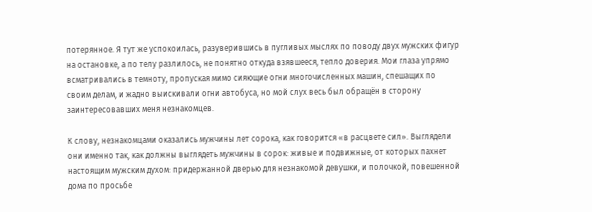потерянное. Я тут же успокоилась, разуверившись в пугливых мыслях по поводу двух мужских фигур на остановке, а по телу разлилось, не понятно откуда взявшееся, тепло доверия. Мои глаза упрямо всматривались в темноту, пропуская мимо сияющие огни многочисленных машин, спешащих по своим делам, и жадно выискивали огни автобуса, но мой слух весь был обращён в сторону заинтересовавших меня незнакомцев.

К слову, незнакомцами оказались мужчины лет сорока, как говорится «в расцвете сил». Выглядели они именно так, как должны выглядеть мужчины в сорок: живые и подвижные, от которых пахнет настоящим мужским духом: придержанной дверью для незнакомой девушки, и полочкой, повешенной дома по просьбе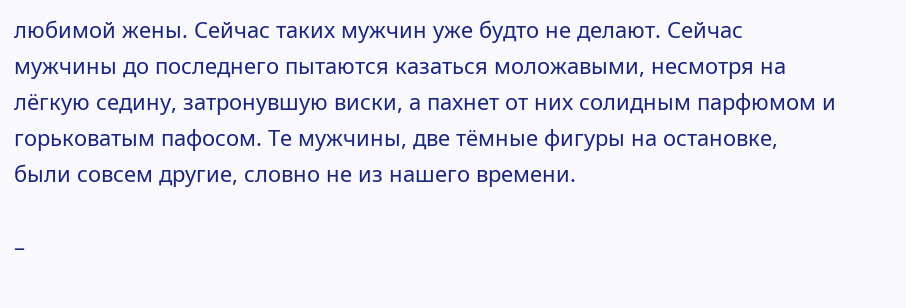любимой жены. Сейчас таких мужчин уже будто не делают. Сейчас мужчины до последнего пытаются казаться моложавыми, несмотря на лёгкую седину, затронувшую виски, а пахнет от них солидным парфюмом и горьковатым пафосом. Те мужчины, две тёмные фигуры на остановке, были совсем другие, словно не из нашего времени.

–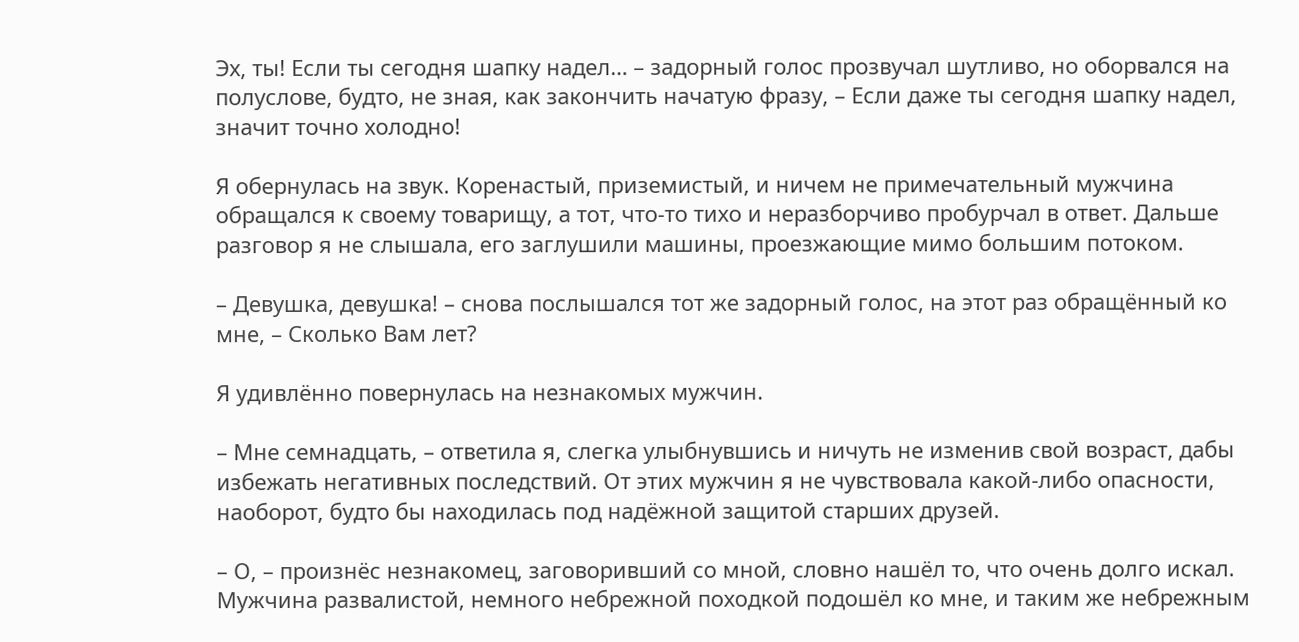Эх, ты! Если ты сегодня шапку надел… – задорный голос прозвучал шутливо, но оборвался на полуслове, будто, не зная, как закончить начатую фразу, – Если даже ты сегодня шапку надел, значит точно холодно!

Я обернулась на звук. Коренастый, приземистый, и ничем не примечательный мужчина обращался к своему товарищу, а тот, что-то тихо и неразборчиво пробурчал в ответ. Дальше разговор я не слышала, его заглушили машины, проезжающие мимо большим потоком.

– Девушка, девушка! – снова послышался тот же задорный голос, на этот раз обращённый ко мне, – Сколько Вам лет?

Я удивлённо повернулась на незнакомых мужчин.

– Мне семнадцать, – ответила я, слегка улыбнувшись и ничуть не изменив свой возраст, дабы избежать негативных последствий. От этих мужчин я не чувствовала какой-либо опасности, наоборот, будто бы находилась под надёжной защитой старших друзей.

– О, – произнёс незнакомец, заговоривший со мной, словно нашёл то, что очень долго искал. Мужчина развалистой, немного небрежной походкой подошёл ко мне, и таким же небрежным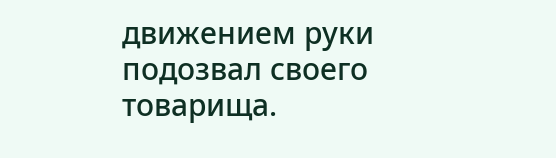движением руки подозвал своего товарища.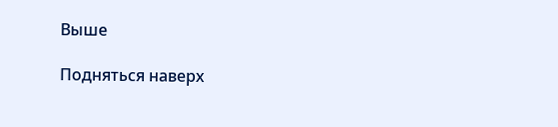Выше

Подняться наверх